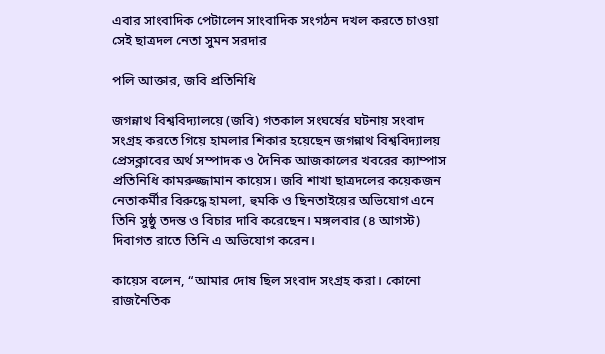এবার সাংবাদিক পেটালেন সাংবাদিক সংগঠন দখল করতে চাওয়া সেই ছাত্রদল নেতা সুমন সরদার

পলি আক্তার, জবি প্রতিনিধি

জগন্নাথ বিশ্ববিদ্যালয়ে (জবি) গতকাল সংঘর্ষের ঘটনায় সংবাদ সংগ্রহ করতে গিয়ে হামলার শিকার হয়েছেন জগন্নাথ বিশ্ববিদ্যালয় প্রেসক্লাবের অর্থ সম্পাদক ও দৈনিক আজকালের খবরের ক্যাম্পাস প্রতিনিধি কামরুজ্জামান কায়েস। জবি শাখা ছাত্রদলের কয়েকজন নেতাকর্মীর বিরুদ্ধে হামলা, হুমকি ও ছিনতাইয়ের অভিযোগ এনে তিনি সুষ্ঠু তদন্ত ও বিচার দাবি করেছেন। মঙ্গলবার (৪ আগস্ট) দিবাগত রাতে তিনি এ অভিযোগ করেন।

কায়েস বলেন, “আমার দোষ ছিল সংবাদ সংগ্রহ করা। কোনো রাজনৈতিক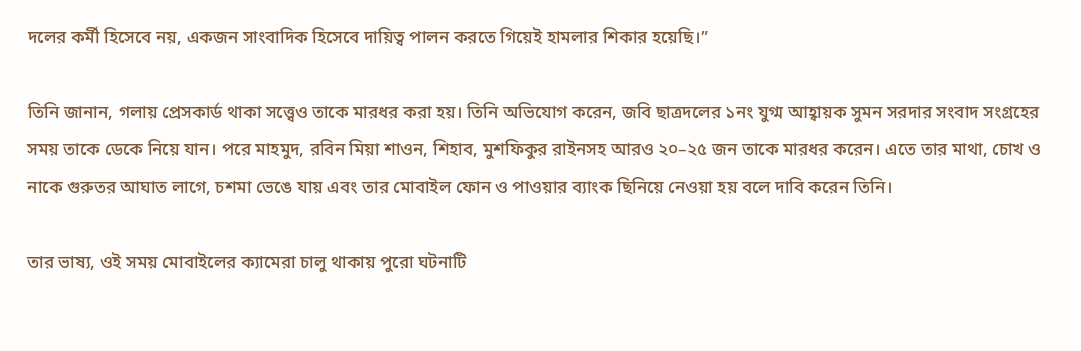দলের কর্মী হিসেবে নয়, একজন সাংবাদিক হিসেবে দায়িত্ব পালন করতে গিয়েই হামলার শিকার হয়েছি।”

তিনি জানান, গলায় প্রেসকার্ড থাকা সত্ত্বেও তাকে মারধর করা হয়। তিনি অভিযোগ করেন, জবি ছাত্রদলের ১নং যুগ্ম আহ্বায়ক সুমন সরদার সংবাদ সংগ্রহের সময় তাকে ডেকে নিয়ে যান। পরে মাহমুদ, রবিন মিয়া শাওন, শিহাব, মুশফিকুর রাইনসহ আরও ২০–২৫ জন তাকে মারধর করেন। এতে তার মাথা, চোখ ও নাকে গুরুতর আঘাত লাগে, চশমা ভেঙে যায় এবং তার মোবাইল ফোন ও পাওয়ার ব্যাংক ছিনিয়ে নেওয়া হয় বলে দাবি করেন তিনি।

তার ভাষ্য, ওই সময় মোবাইলের ক্যামেরা চালু থাকায় পুরো ঘটনাটি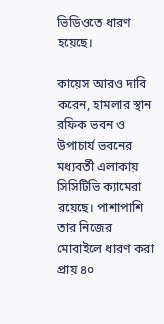ভিডিওতে ধারণ হয়েছে।

কায়েস আরও দাবি করেন, হামলার স্থান রফিক ভবন ও উপাচার্য ভবনের মধ্যবর্তী এলাকায় সিসিটিভি ক্যামেরা রয়েছে। পাশাপাশি তার নিজের মোবাইলে ধারণ করা প্রায় ৪০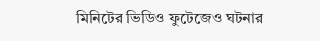মিনিটের ভিডিও ফুটেজেও ঘটনার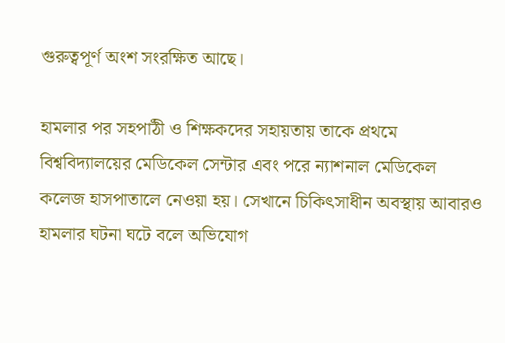গুরুত্বপূর্ণ অংশ সংরক্ষিত আছে।

হামলার পর সহপাঠী ও শিক্ষকদের সহায়তায় তাকে প্রথমে বিশ্ববিদ্যালয়ের মেডিকেল সেন্টার এবং পরে ন্যাশনাল মেডিকেল কলেজ হাসপাতালে নেওয়া হয়। সেখানে চিকিৎসাধীন অবস্থায় আবারও হামলার ঘটনা ঘটে বলে অভিযোগ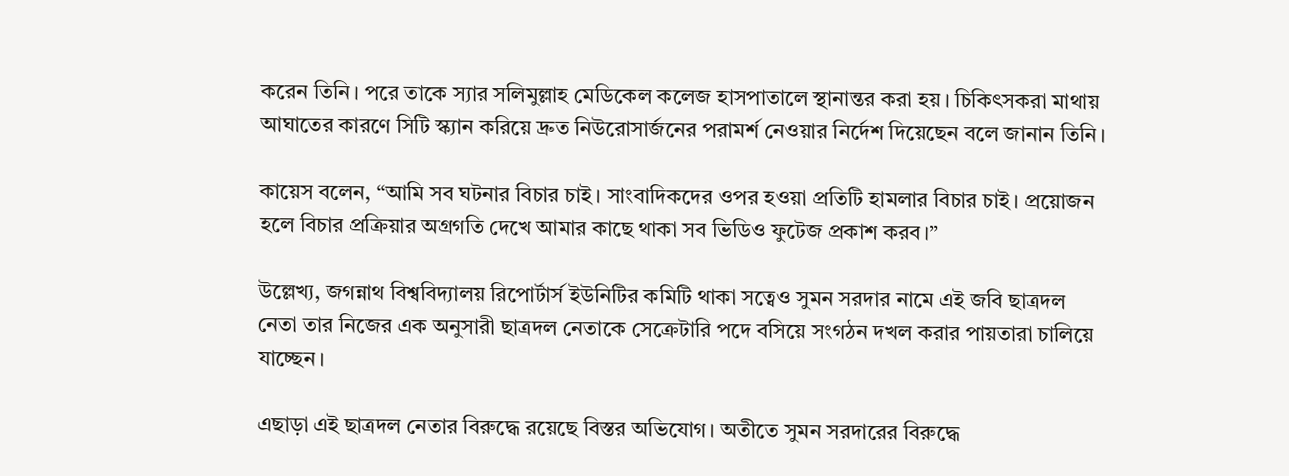করেন তিনি। পরে তাকে স্যার সলিমুল্লাহ মেডিকেল কলেজ হাসপাতালে স্থানান্তর করা হয়। চিকিৎসকরা মাথায় আঘাতের কারণে সিটি স্ক্যান করিয়ে দ্রুত নিউরোসার্জনের পরামর্শ নেওয়ার নির্দেশ দিয়েছেন বলে জানান তিনি।

কায়েস বলেন, “আমি সব ঘটনার বিচার চাই। সাংবাদিকদের ওপর হওয়া প্রতিটি হামলার বিচার চাই। প্রয়োজন হলে বিচার প্রক্রিয়ার অগ্রগতি দেখে আমার কাছে থাকা সব ভিডিও ফুটেজ প্রকাশ করব।”

উল্লেখ্য, জগন্নাথ বিশ্ববিদ্যালয় রিপোর্টার্স ইউনিটির কমিটি থাকা সত্বেও সুমন সরদার নামে এই জবি ছাত্রদল নেতা তার নিজের এক অনুসারী ছাত্রদল নেতাকে সেক্রেটারি পদে বসিয়ে সংগঠন দখল করার পায়তারা চালিয়ে যাচ্ছেন।

এছাড়া এই ছাত্রদল নেতার বিরুদ্ধে রয়েছে বিস্তর অভিযোগ। অতীতে সুমন সরদারের বিরুদ্ধে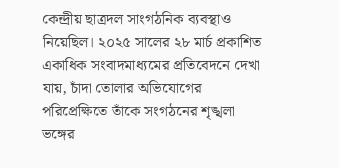কেন্দ্রীয় ছাত্রদল সাংগঠনিক ব্যবস্থাও নিয়েছিল। ২০২৫ সালের ২৮ মার্চ প্রকাশিত একাধিক সংবাদমাধ্যমের প্রতিবেদনে দেখা যায়, চাঁদা তোলার অভিযোগের পরিপ্রেক্ষিতে তাঁকে সংগঠনের শৃঙ্খলা ভঙ্গের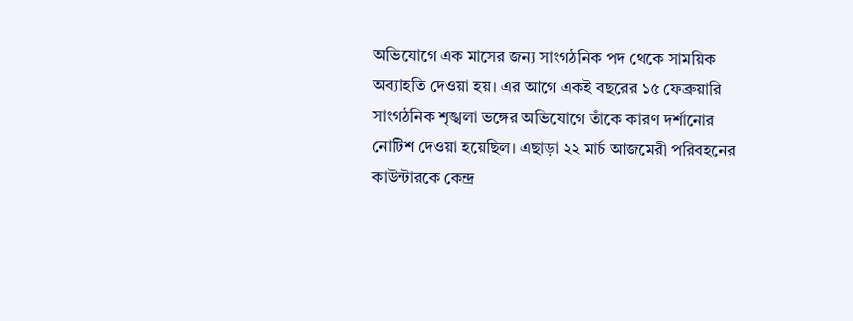অভিযোগে এক মাসের জন্য সাংগঠনিক পদ থেকে সাময়িক অব্যাহতি দেওয়া হয়। এর আগে একই বছরের ১৫ ফেব্রুয়ারি সাংগঠনিক শৃঙ্খলা ভঙ্গের অভিযোগে তাঁকে কারণ দর্শানোর নোটিশ দেওয়া হয়েছিল। এছাড়া ২২ মার্চ আজমেরী পরিবহনের কাউন্টারকে কেন্দ্র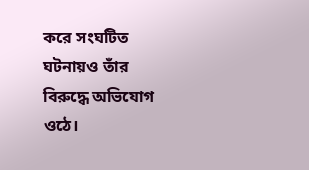করে সংঘটিত ঘটনায়ও তাঁর বিরুদ্ধে অভিযোগ ওঠে।